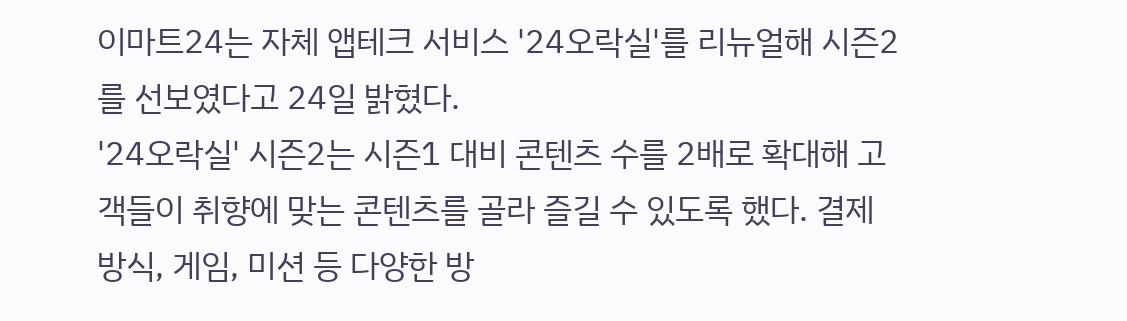이마트24는 자체 앱테크 서비스 '24오락실'를 리뉴얼해 시즌2를 선보였다고 24일 밝혔다.
'24오락실' 시즌2는 시즌1 대비 콘텐츠 수를 2배로 확대해 고객들이 취향에 맞는 콘텐츠를 골라 즐길 수 있도록 했다. 결제 방식, 게임, 미션 등 다양한 방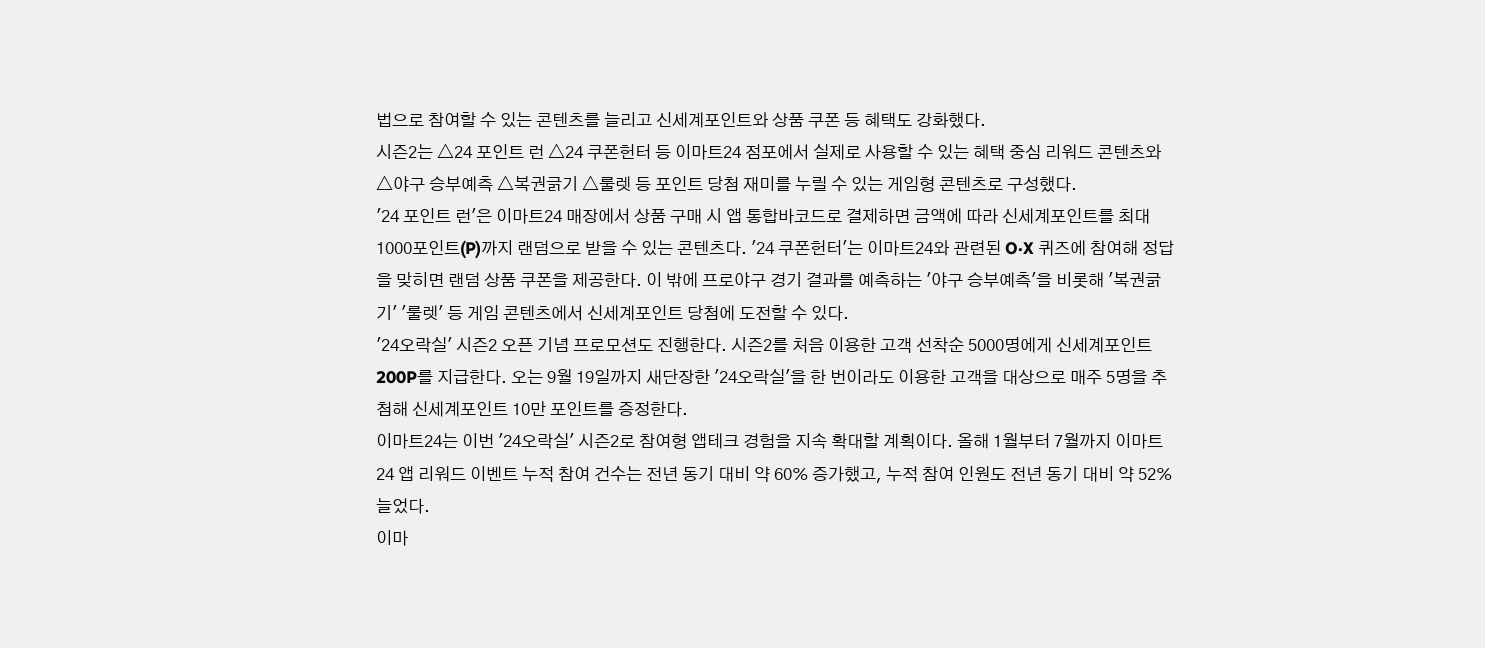법으로 참여할 수 있는 콘텐츠를 늘리고 신세계포인트와 상품 쿠폰 등 혜택도 강화했다.
시즌2는 △24 포인트 런 △24 쿠폰헌터 등 이마트24 점포에서 실제로 사용할 수 있는 혜택 중심 리워드 콘텐츠와 △야구 승부예측 △복권긁기 △룰렛 등 포인트 당첨 재미를 누릴 수 있는 게임형 콘텐츠로 구성했다.
'24 포인트 런'은 이마트24 매장에서 상품 구매 시 앱 통합바코드로 결제하면 금액에 따라 신세계포인트를 최대 1000포인트(P)까지 랜덤으로 받을 수 있는 콘텐츠다. '24 쿠폰헌터'는 이마트24와 관련된 O·X 퀴즈에 참여해 정답을 맞히면 랜덤 상품 쿠폰을 제공한다. 이 밖에 프로야구 경기 결과를 예측하는 '야구 승부예측'을 비롯해 '복권긁기' '룰렛' 등 게임 콘텐츠에서 신세계포인트 당첨에 도전할 수 있다.
'24오락실' 시즌2 오픈 기념 프로모션도 진행한다. 시즌2를 처음 이용한 고객 선착순 5000명에게 신세계포인트 200P를 지급한다. 오는 9월 19일까지 새단장한 '24오락실'을 한 번이라도 이용한 고객을 대상으로 매주 5명을 추첨해 신세계포인트 10만 포인트를 증정한다.
이마트24는 이번 '24오락실' 시즌2로 참여형 앱테크 경험을 지속 확대할 계획이다. 올해 1월부터 7월까지 이마트24 앱 리워드 이벤트 누적 참여 건수는 전년 동기 대비 약 60% 증가했고, 누적 참여 인원도 전년 동기 대비 약 52% 늘었다.
이마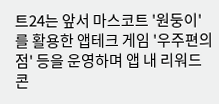트24는 앞서 마스코트 '원둥이'를 활용한 앱테크 게임 '우주편의점' 등을 운영하며 앱 내 리워드 콘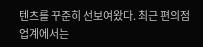텐츠를 꾸준히 선보여왔다. 최근 편의점 업계에서는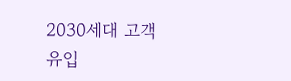2030세대 고객 유입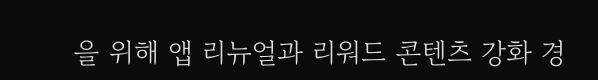을 위해 앱 리뉴얼과 리워드 콘텐츠 강화 경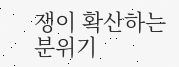쟁이 확산하는 분위기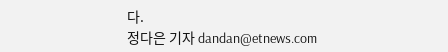다.
정다은 기자 dandan@etnews.com